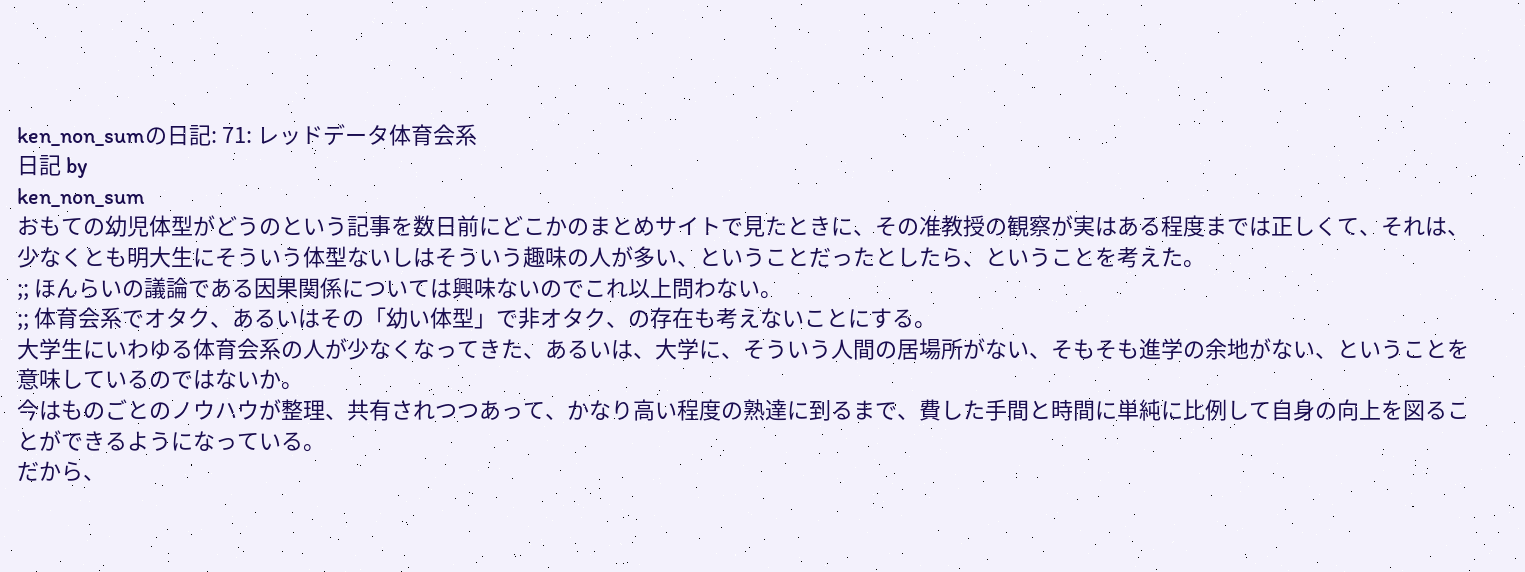ken_non_sumの日記: 71: レッドデータ体育会系
日記 by
ken_non_sum
おもての幼児体型がどうのという記事を数日前にどこかのまとめサイトで見たときに、その准教授の観察が実はある程度までは正しくて、それは、少なくとも明大生にそういう体型ないしはそういう趣味の人が多い、ということだったとしたら、ということを考えた。
;; ほんらいの議論である因果関係については興味ないのでこれ以上問わない。
;; 体育会系でオタク、あるいはその「幼い体型」で非オタク、の存在も考えないことにする。
大学生にいわゆる体育会系の人が少なくなってきた、あるいは、大学に、そういう人間の居場所がない、そもそも進学の余地がない、ということを意味しているのではないか。
今はものごとのノウハウが整理、共有されつつあって、かなり高い程度の熟達に到るまで、費した手間と時間に単純に比例して自身の向上を図ることができるようになっている。
だから、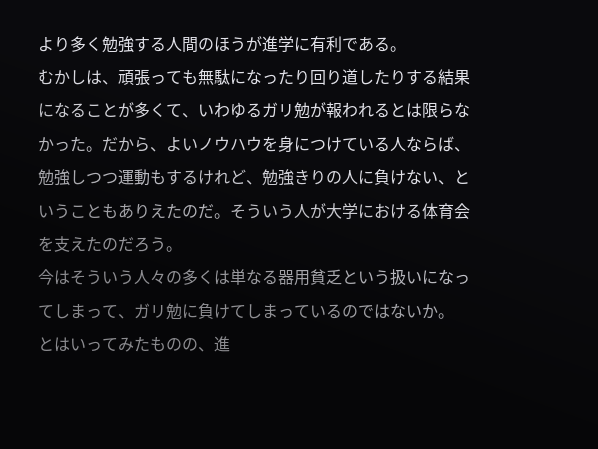より多く勉強する人間のほうが進学に有利である。
むかしは、頑張っても無駄になったり回り道したりする結果になることが多くて、いわゆるガリ勉が報われるとは限らなかった。だから、よいノウハウを身につけている人ならば、勉強しつつ運動もするけれど、勉強きりの人に負けない、ということもありえたのだ。そういう人が大学における体育会を支えたのだろう。
今はそういう人々の多くは単なる器用貧乏という扱いになってしまって、ガリ勉に負けてしまっているのではないか。
とはいってみたものの、進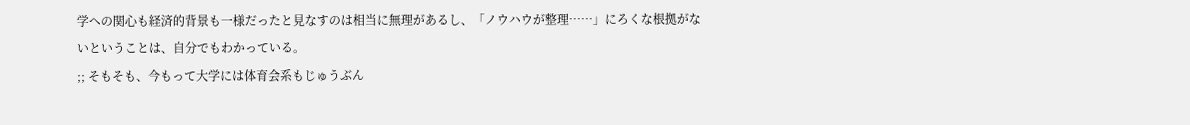学への関心も経済的背景も一様だったと見なすのは相当に無理があるし、「ノウハウが整理……」にろくな根拠がないということは、自分でもわかっている。
;; そもそも、今もって大学には体育会系もじゅうぶん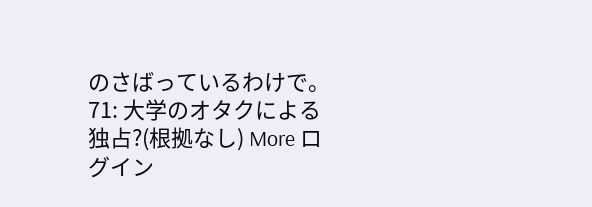のさばっているわけで。
71: 大学のオタクによる独占?(根拠なし) More ログイン